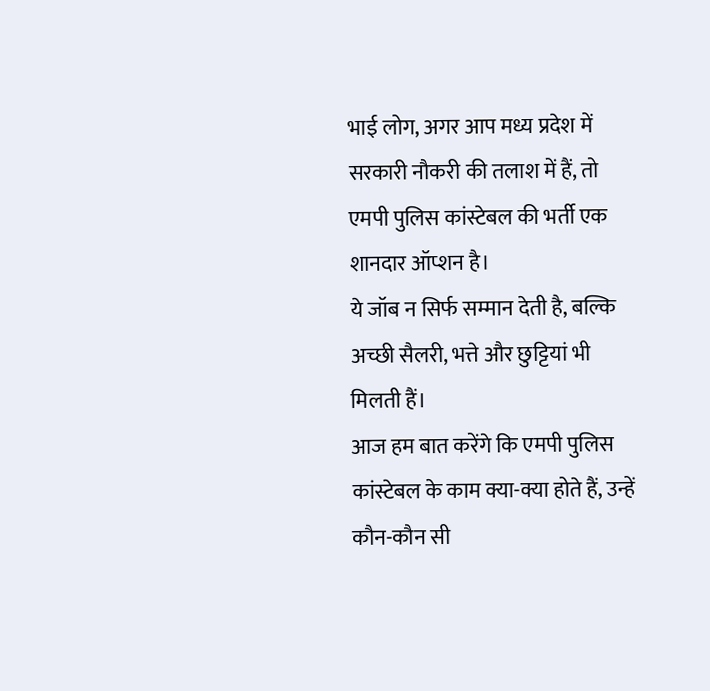भाई लोग, अगर आप मध्य प्रदेश में सरकारी नौकरी की तलाश में हैं, तो एमपी पुलिस कांस्टेबल की भर्ती एक शानदार ऑप्शन है।
ये जॉब न सिर्फ सम्मान देती है, बल्कि अच्छी सैलरी, भत्ते और छुट्टियां भी मिलती हैं।
आज हम बात करेंगे कि एमपी पुलिस कांस्टेबल के काम क्या-क्या होते हैं, उन्हें कौन-कौन सी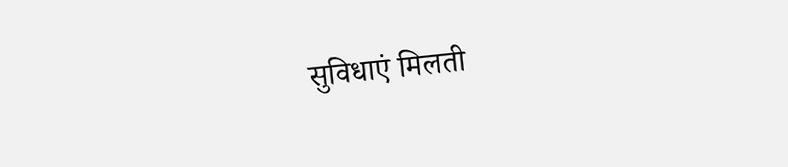सुविधाएं मिलती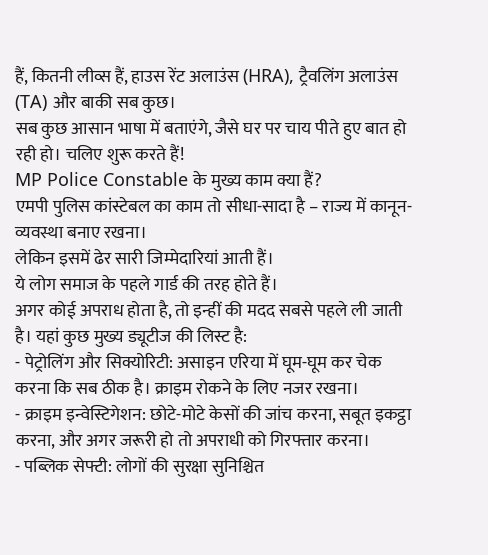हैं, कितनी लीव्स हैं, हाउस रेंट अलाउंस (HRA), ट्रैवलिंग अलाउंस (TA) और बाकी सब कुछ।
सब कुछ आसान भाषा में बताएंगे, जैसे घर पर चाय पीते हुए बात हो रही हो। चलिए शुरू करते हैं!
MP Police Constable के मुख्य काम क्या हैं?
एमपी पुलिस कांस्टेबल का काम तो सीधा-सादा है – राज्य में कानून-व्यवस्था बनाए रखना।
लेकिन इसमें ढेर सारी जिम्मेदारियां आती हैं।
ये लोग समाज के पहले गार्ड की तरह होते हैं।
अगर कोई अपराध होता है, तो इन्हीं की मदद सबसे पहले ली जाती है। यहां कुछ मुख्य ड्यूटीज की लिस्ट है:
- पेट्रोलिंग और सिक्योरिटी: असाइन एरिया में घूम-घूम कर चेक करना कि सब ठीक है। क्राइम रोकने के लिए नजर रखना।
- क्राइम इन्वेस्टिगेशन: छोटे-मोटे केसों की जांच करना, सबूत इकट्ठा करना, और अगर जरूरी हो तो अपराधी को गिरफ्तार करना।
- पब्लिक सेफ्टी: लोगों की सुरक्षा सुनिश्चित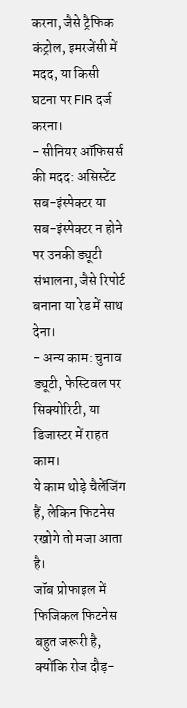करना, जैसे ट्रैफिक कंट्रोल, इमरजेंसी में मदद, या किसी घटना पर FIR दर्ज करना।
- सीनियर ऑफिसर्स की मदद: असिस्टेंट सब-इंस्पेक्टर या सब-इंस्पेक्टर न होने पर उनकी ड्यूटी संभालना, जैसे रिपोर्ट बनाना या रेड में साथ देना।
- अन्य काम: चुनाव ड्यूटी, फेस्टिवल पर सिक्योरिटी, या डिजास्टर में राहत काम।
ये काम थोड़े चैलेंजिंग हैं, लेकिन फिटनेस रखोगे तो मजा आता है।
जॉब प्रोफाइल में फिजिकल फिटनेस बहुत जरूरी है, क्योंकि रोज दौड़-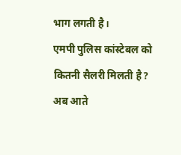भाग लगती है।
एमपी पुलिस कांस्टेबल को कितनी सैलरी मिलती है?
अब आते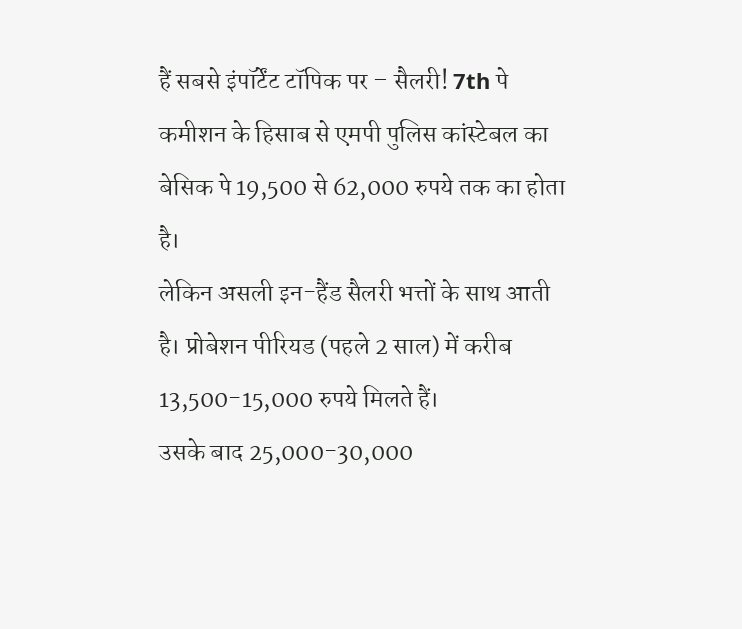हैं सबसे इंपॉर्टेंट टॉपिक पर – सैलरी! 7th पे कमीशन के हिसाब से एमपी पुलिस कांस्टेबल का बेसिक पे 19,500 से 62,000 रुपये तक का होता है।
लेकिन असली इन-हैंड सैलरी भत्तों के साथ आती है। प्रोबेशन पीरियड (पहले 2 साल) में करीब 13,500-15,000 रुपये मिलते हैं।
उसके बाद 25,000-30,000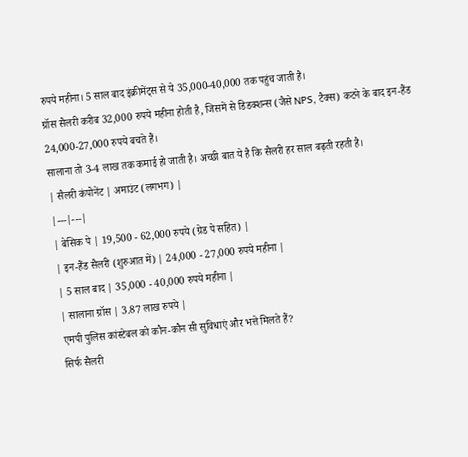रुपये महीना। 5 साल बाद इंक्रीमेंट्स से ये 35,000-40,000 तक पहुंच जाती है।
ग्रॉस सैलरी करीब 32,000 रुपये महीना होती है, जिसमें से डिडक्शन्स (जैसे NPS, टैक्स) कटने के बाद इन-हैंड 24,000-27,000 रुपये बचते हैं।
सालाना तो 3-4 लाख तक कमाई हो जाती है। अच्छी बात ये है कि सैलरी हर साल बढ़ती रहती है।
| सैलरी कंपोनेंट | अमाउंट (लगभग) |
|---|---|
| बेसिक पे | 19,500 - 62,000 रुपये (ग्रेड पे सहित) |
| इन-हैंड सैलरी (शुरुआत में) | 24,000 - 27,000 रुपये महीना |
| 5 साल बाद | 35,000 - 40,000 रुपये महीना |
| सालाना ग्रॉस | 3.87 लाख रुपये |
एमपी पुलिस कांस्टेबल को कौन-कौन सी सुविधाएं और भत्ते मिलते हैं?
सिर्फ सैलरी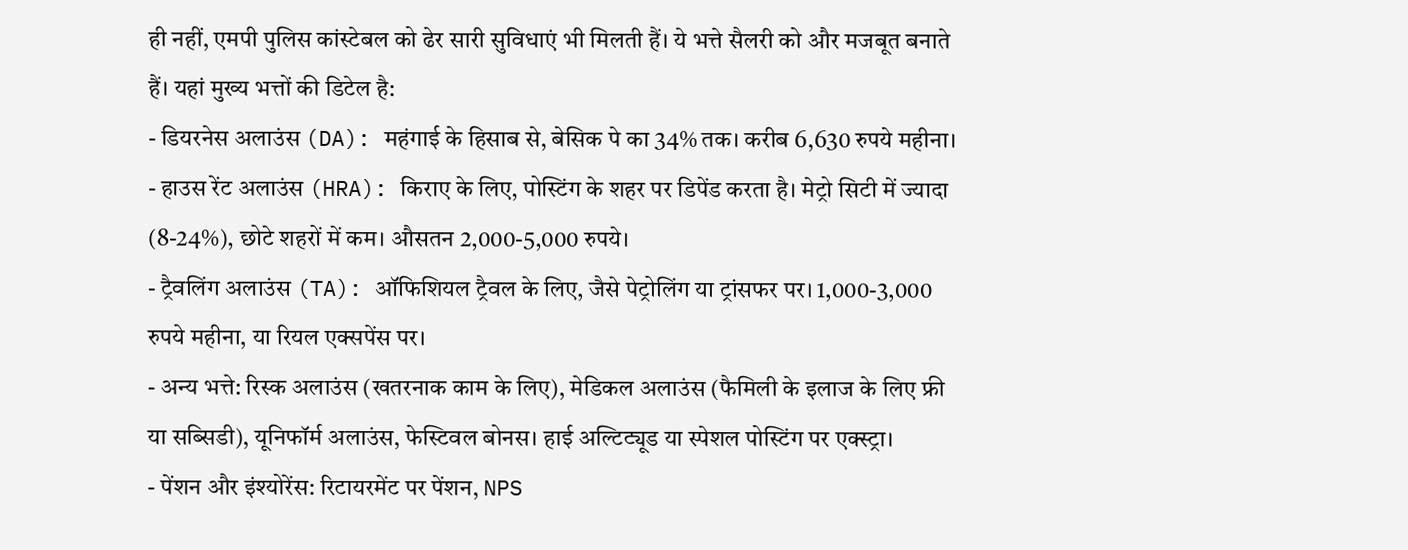ही नहीं, एमपी पुलिस कांस्टेबल को ढेर सारी सुविधाएं भी मिलती हैं। ये भत्ते सैलरी को और मजबूत बनाते हैं। यहां मुख्य भत्तों की डिटेल है:
- डियरनेस अलाउंस (DA): महंगाई के हिसाब से, बेसिक पे का 34% तक। करीब 6,630 रुपये महीना।
- हाउस रेंट अलाउंस (HRA): किराए के लिए, पोस्टिंग के शहर पर डिपेंड करता है। मेट्रो सिटी में ज्यादा (8-24%), छोटे शहरों में कम। औसतन 2,000-5,000 रुपये।
- ट्रैवलिंग अलाउंस (TA): ऑफिशियल ट्रैवल के लिए, जैसे पेट्रोलिंग या ट्रांसफर पर। 1,000-3,000 रुपये महीना, या रियल एक्सपेंस पर।
- अन्य भत्ते: रिस्क अलाउंस (खतरनाक काम के लिए), मेडिकल अलाउंस (फैमिली के इलाज के लिए फ्री या सब्सिडी), यूनिफॉर्म अलाउंस, फेस्टिवल बोनस। हाई अल्टिट्यूड या स्पेशल पोस्टिंग पर एक्स्ट्रा।
- पेंशन और इंश्योरेंस: रिटायरमेंट पर पेंशन, NPS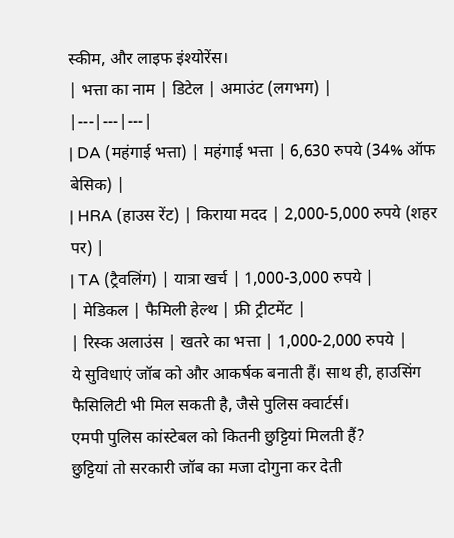स्कीम, और लाइफ इंश्योरेंस।
| भत्ता का नाम | डिटेल | अमाउंट (लगभग) |
|---|---|---|
| DA (महंगाई भत्ता) | महंगाई भत्ता | 6,630 रुपये (34% ऑफ बेसिक) |
| HRA (हाउस रेंट) | किराया मदद | 2,000-5,000 रुपये (शहर पर) |
| TA (ट्रैवलिंग) | यात्रा खर्च | 1,000-3,000 रुपये |
| मेडिकल | फैमिली हेल्थ | फ्री ट्रीटमेंट |
| रिस्क अलाउंस | खतरे का भत्ता | 1,000-2,000 रुपये |
ये सुविधाएं जॉब को और आकर्षक बनाती हैं। साथ ही, हाउसिंग फैसिलिटी भी मिल सकती है, जैसे पुलिस क्वार्टर्स।
एमपी पुलिस कांस्टेबल को कितनी छुट्टियां मिलती हैं?
छुट्टियां तो सरकारी जॉब का मजा दोगुना कर देती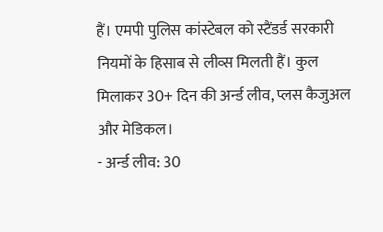हैं। एमपी पुलिस कांस्टेबल को स्टैंडर्ड सरकारी नियमों के हिसाब से लीव्स मिलती हैं। कुल मिलाकर 30+ दिन की अर्न्ड लीव, प्लस कैजुअल और मेडिकल।
- अर्न्ड लीव: 30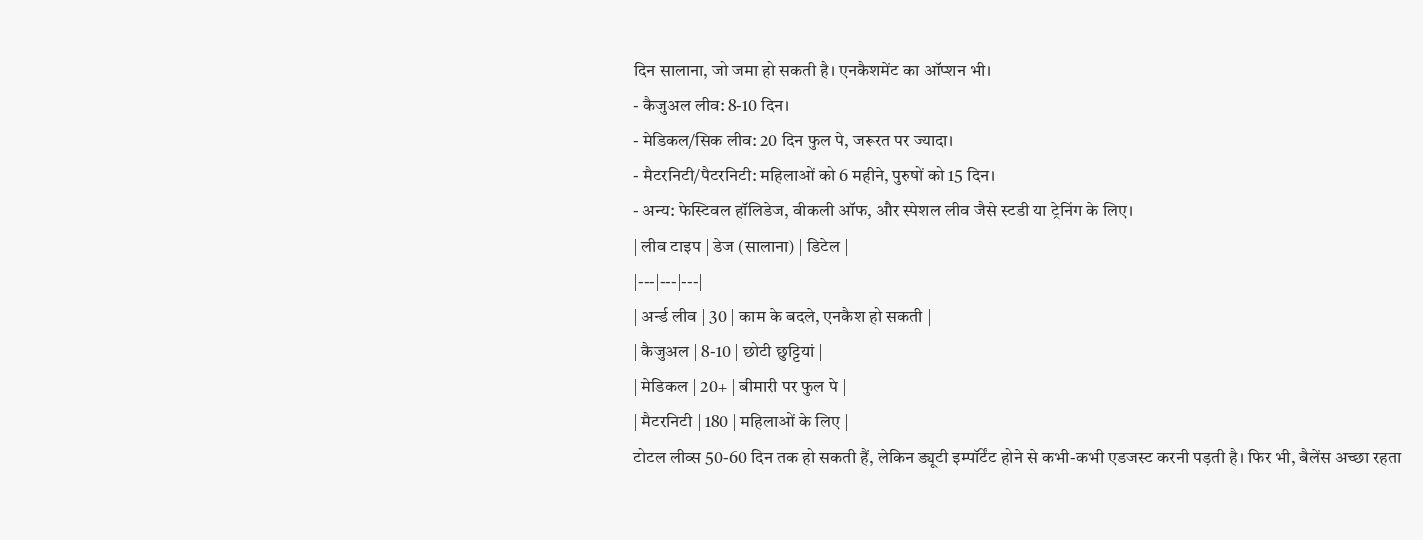दिन सालाना, जो जमा हो सकती है। एनकैशमेंट का ऑप्शन भी।
- कैजुअल लीव: 8-10 दिन।
- मेडिकल/सिक लीव: 20 दिन फुल पे, जरूरत पर ज्यादा।
- मैटरनिटी/पैटरनिटी: महिलाओं को 6 महीने, पुरुषों को 15 दिन।
- अन्य: फेस्टिवल हॉलिडेज, वीकली ऑफ, और स्पेशल लीव जैसे स्टडी या ट्रेनिंग के लिए।
| लीव टाइप | डेज (सालाना) | डिटेल |
|---|---|---|
| अर्न्ड लीव | 30 | काम के बदले, एनकैश हो सकती |
| कैजुअल | 8-10 | छोटी छुट्टियां |
| मेडिकल | 20+ | बीमारी पर फुल पे |
| मैटरनिटी | 180 | महिलाओं के लिए |
टोटल लीव्स 50-60 दिन तक हो सकती हैं, लेकिन ड्यूटी इम्पॉर्टेंट होने से कभी-कभी एडजस्ट करनी पड़ती है। फिर भी, बैलेंस अच्छा रहता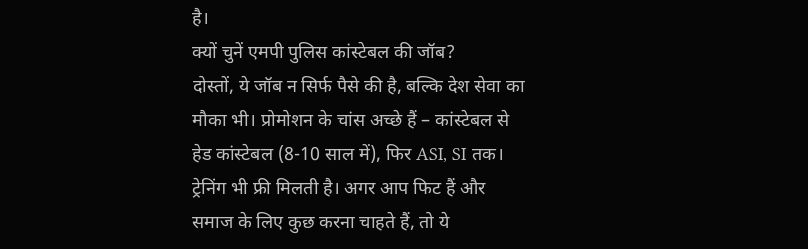है।
क्यों चुनें एमपी पुलिस कांस्टेबल की जॉब?
दोस्तों, ये जॉब न सिर्फ पैसे की है, बल्कि देश सेवा का मौका भी। प्रोमोशन के चांस अच्छे हैं – कांस्टेबल से हेड कांस्टेबल (8-10 साल में), फिर ASI, SI तक। ट्रेनिंग भी फ्री मिलती है। अगर आप फिट हैं और समाज के लिए कुछ करना चाहते हैं, तो ये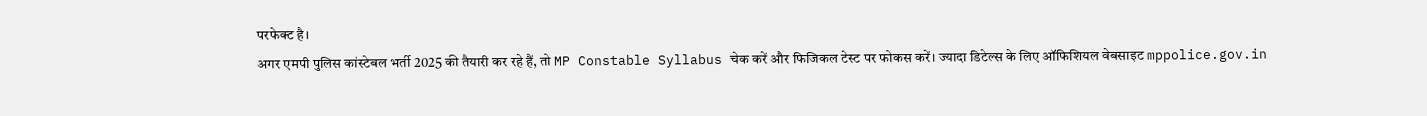परफेक्ट है।
अगर एमपी पुलिस कांस्टेबल भर्ती 2025 की तैयारी कर रहे हैं, तो MP Constable Syllabus चेक करें और फिजिकल टेस्ट पर फोकस करें। ज्यादा डिटेल्स के लिए ऑफिशियल वेबसाइट mppolice.gov.in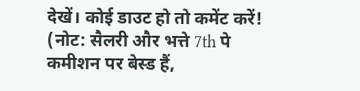देखें। कोई डाउट हो तो कमेंट करें!
(नोट: सैलरी और भत्ते 7th पे कमीशन पर बेस्ड हैं,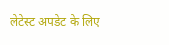लेटेस्ट अपडेट के लिए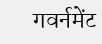गवर्नमेंट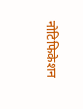नोटिफिकेशन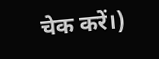चेक करें।)